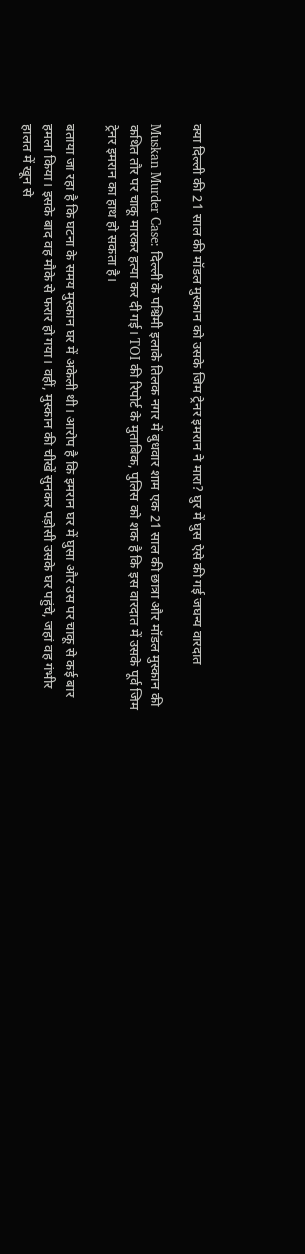क्या दिल्ली की 21 साल की मॉडल मुस्कान को उसके जिम ट्रेनर इमरान ने मारा? घुर में घुस ऐसे की गई जघन्य वारदात

Muskan Murder Case: दिल्ली के पश्चिमी इलाके तिलक नगर में बुधवार शाम एक 21 साल की छात्रा और मॉडल मुस्कान की कथित तौर पर चाकू मारकर हत्या कर दी गई। TOI की रिपोर्ट के मुताबिक, पुलिस को शक है कि इस वारदात में उसके पूर्व जिम ट्रेनर इमरान का हाथ हो सकता है।

बताया जा रहा है कि घटना के समय मुस्कान घर में अकेली थी। आरोप है कि इमरान घर में घुसा और उस पर चाकू से कई बार हमला किया। इसके बाद वह मौके से फरार हो गया। वहीं, मुस्कान की चीखें सुनकर पड़ोसी उसके घर पहुंचे, जहां वह गंभीर हालत में खून से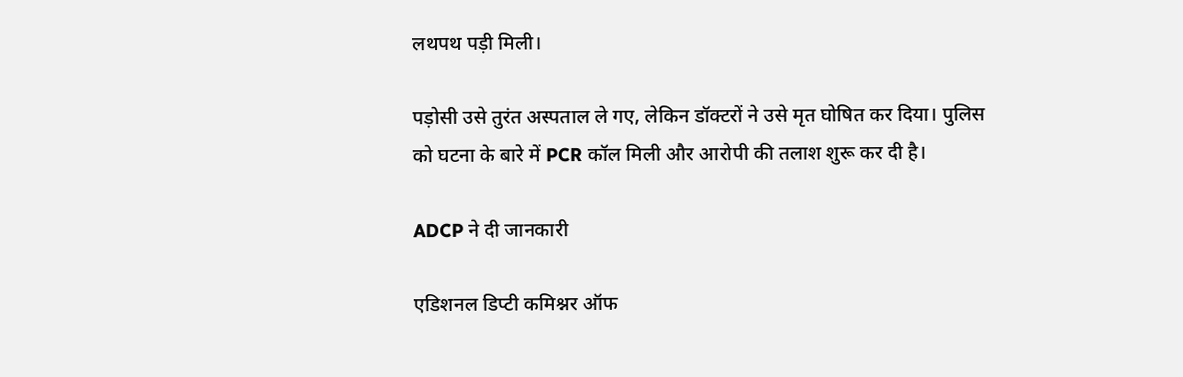लथपथ पड़ी मिली।

पड़ोसी उसे तुरंत अस्पताल ले गए, लेकिन डॉक्टरों ने उसे मृत घोषित कर दिया। पुलिस को घटना के बारे में PCR कॉल मिली और आरोपी की तलाश शुरू कर दी है।

ADCP ने दी जानकारी

एडिशनल डिप्टी कमिश्नर ऑफ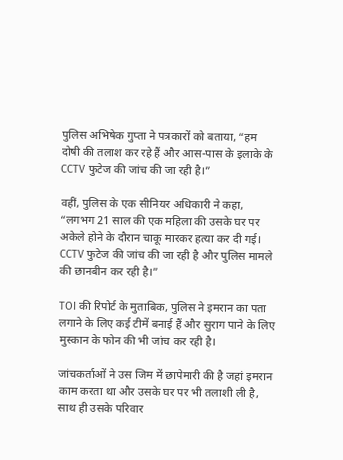पुलिस अभिषेक गुप्ता ने पत्रकारों को बताया, “हम दोषी की तलाश कर रहे हैं और आस-पास के इलाके के CCTV फुटेज की जांच की जा रही है।”

वहीं, पुलिस के एक सीनियर अधिकारी ने कहा, “लगभग 21 साल की एक महिला की उसके घर पर अकेले होने के दौरान चाकू मारकर हत्या कर दी गई। CCTV फुटेज की जांच की जा रही है और पुलिस मामले की छानबीन कर रही है।”

TOI की रिपोर्ट के मुताबिक, पुलिस ने इमरान का पता लगाने के लिए कई टीमें बनाई हैं और सुराग पाने के लिए मुस्कान के फोन की भी जांच कर रही है।

जांचकर्ताओं ने उस जिम में छापेमारी की है जहां इमरान काम करता था और उसके घर पर भी तलाशी ली है, साथ ही उसके परिवार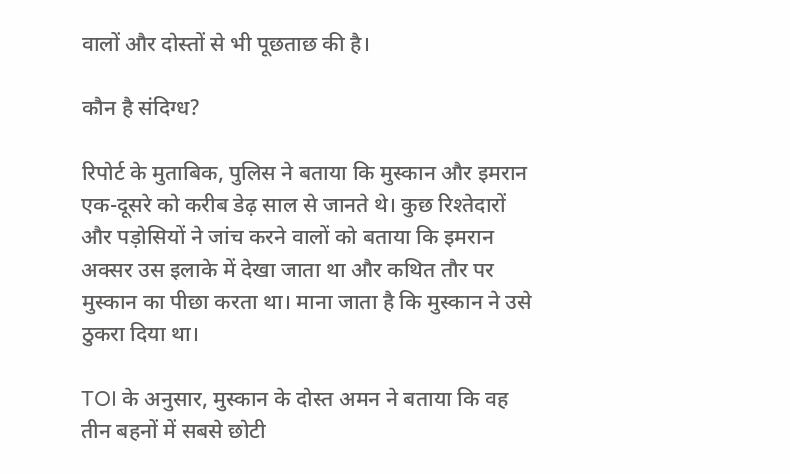वालों और दोस्तों से भी पूछताछ की है।

कौन है संदिग्ध?

रिपोर्ट के मुताबिक, पुलिस ने बताया कि मुस्कान और इमरान एक-दूसरे को करीब डेढ़ साल से जानते थे। कुछ रिश्तेदारों और पड़ोसियों ने जांच करने वालों को बताया कि इमरान अक्सर उस इलाके में देखा जाता था और कथित तौर पर मुस्कान का पीछा करता था। माना जाता है कि मुस्कान ने उसे ठुकरा दिया था।

TOI के अनुसार, मुस्कान के दोस्त अमन ने बताया कि वह तीन बहनों में सबसे छोटी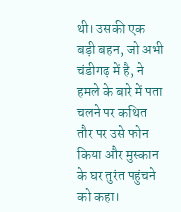थी। उसकी एक बड़ी बहन, जो अभी चंडीगढ़ में है, ने हमले के बारे में पता चलने पर कथित तौर पर उसे फोन किया और मुस्कान के घर तुरंत पहुंचने को कहा।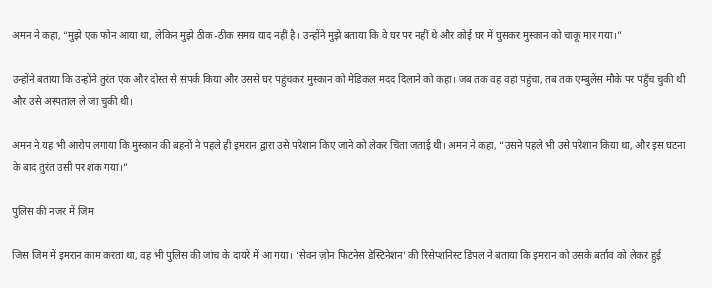अमन ने कहा, “मुझे एक फोन आया था, लेकिन मुझे ठीक-ठीक समय याद नहीं है। उन्होंने मुझे बताया कि वे घर पर नहीं थे और कोई घर में घुसकर मुस्कान को चाकू मार गया।”

उन्होंने बताया कि उन्होंने तुरंत एक और दोस्त से संपर्क किया और उससे घर पहुंचकर मुस्कान को मेडिकल मदद दिलाने को कहा। जब तक वह वहां पहुंचा, तब तक एम्बुलेंस मौके पर पहुँच चुकी थी और उसे अस्पताल ले जा चुकी थी।

अमन ने यह भी आरोप लगाया कि मुस्कान की बहनों ने पहले ही इमरान द्वारा उसे परेशान किए जाने को लेकर चिंता जताई थी। अमन ने कहा, “उसने पहले भी उसे परेशान किया था, और इस घटना के बाद तुरंत उसी पर शक गया।”

पुलिस की नजर में जिम

जिस जिम में इमरान काम करता था, वह भी पुलिस की जांच के दायरे में आ गया। ‘सेवन ज़ोन फिटनेस डेस्टिनेशन’ की रिसेप्शनिस्ट डिंपल ने बताया कि इमरान को उसके बर्ताव को लेकर हुई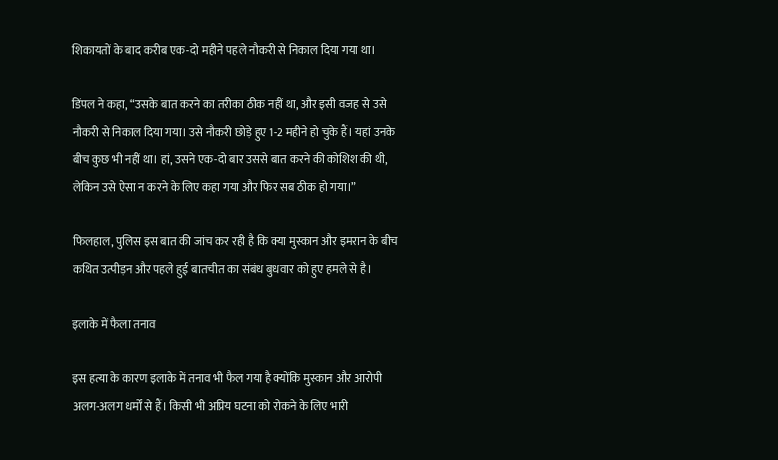शिकायतों के बाद करीब एक-दो महीने पहले नौकरी से निकाल दिया गया था।

डिंपल ने कहा, “उसके बात करने का तरीका ठीक नहीं था, और इसी वजह से उसे नौकरी से निकाल दिया गया। उसे नौकरी छोड़े हुए 1-2 महीने हो चुके हैं। यहां उनके बीच कुछ भी नहीं था। हां, उसने एक-दो बार उससे बात करने की कोशिश की थी, लेकिन उसे ऐसा न करने के लिए कहा गया और फिर सब ठीक हो गया।”

फिलहाल, पुलिस इस बात की जांच कर रही है कि क्या मुस्कान और इमरान के बीच कथित उत्पीड़न और पहले हुई बातचीत का संबंध बुधवार को हुए हमले से है।

इलाके में फैला तनाव

इस हत्या के कारण इलाके में तनाव भी फैल गया है क्योंकि मुस्कान और आरोपी अलग-अलग धर्मों से हैं। किसी भी अप्रिय घटना को रोकने के लिए भारी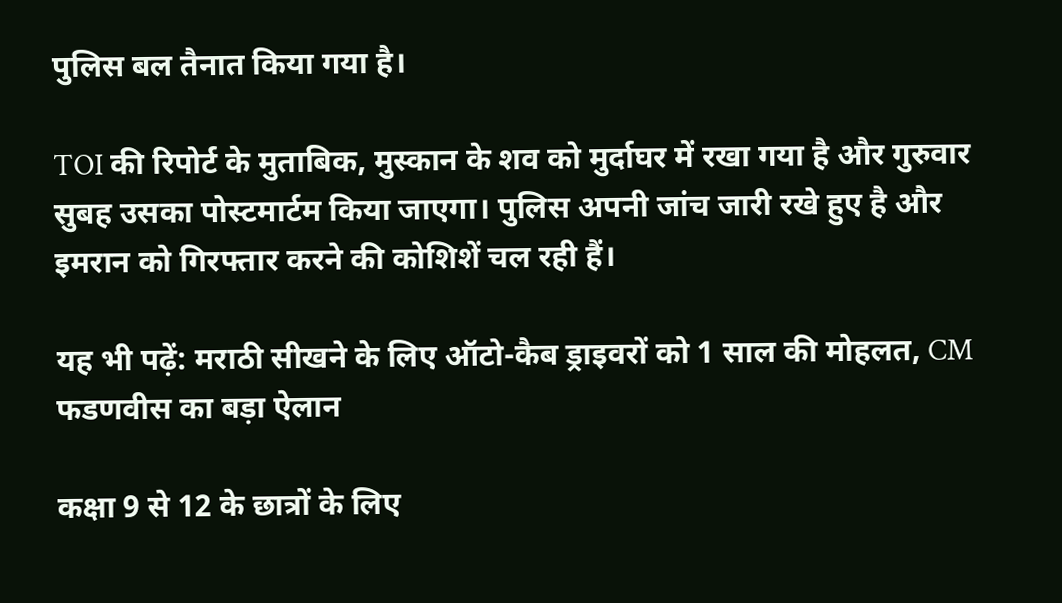पुलिस बल तैनात किया गया है।

TOI की रिपोर्ट के मुताबिक, मुस्कान के शव को मुर्दाघर में रखा गया है और गुरुवार सुबह उसका पोस्टमार्टम किया जाएगा। पुलिस अपनी जांच जारी रखे हुए है और इमरान को गिरफ्तार करने की कोशिशें चल रही हैं।

यह भी पढ़ें: मराठी सीखने के लिए ऑटो-कैब ड्राइवरों को 1 साल की मोहलत, CM फडणवीस का बड़ा ऐलान

कक्षा 9 से 12 के छात्रों के लिए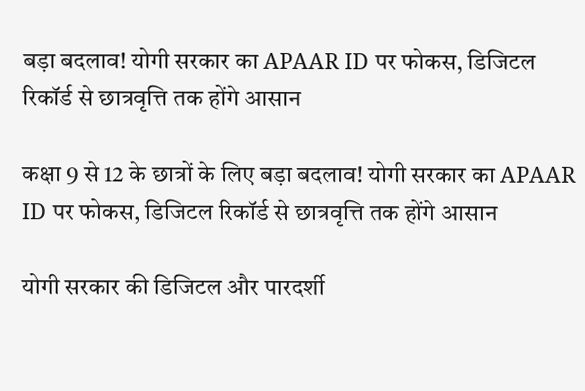बड़ा बदलाव! योगी सरकार का APAAR ID पर फोकस, डिजिटल रिकॉर्ड से छात्रवृत्ति तक होंगे आसान

कक्षा 9 से 12 के छात्रों के लिए बड़ा बदलाव! योगी सरकार का APAAR ID पर फोकस, डिजिटल रिकॉर्ड से छात्रवृत्ति तक होंगे आसान

योगी सरकार की डिजिटल और पारदर्शी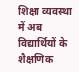शिक्षा व्यवस्था में अब विद्यार्थियों के शैक्षणिक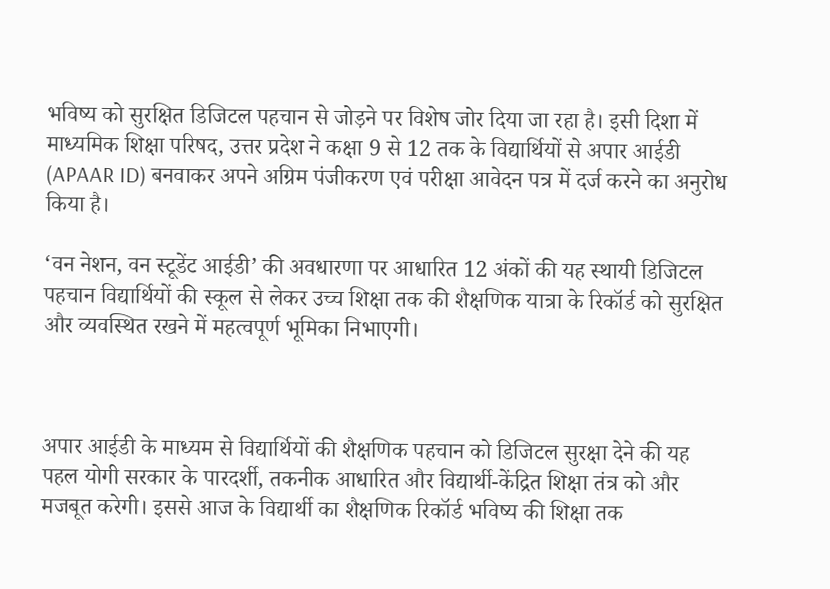भविष्य को सुरक्षित डिजिटल पहचान से जोड़ने पर विशेष जोर दिया जा रहा है। इसी दिशा में माध्यमिक शिक्षा परिषद, उत्तर प्रदेश ने कक्षा 9 से 12 तक के विद्यार्थियों से अपार आईडी (APAAR ID) बनवाकर अपने अग्रिम पंजीकरण एवं परीक्षा आवेदन पत्र में दर्ज करने का अनुरोध किया है।

‘वन नेशन, वन स्टूडेंट आईडी’ की अवधारणा पर आधारित 12 अंकों की यह स्थायी डिजिटल पहचान विद्यार्थियों की स्कूल से लेकर उच्च शिक्षा तक की शैक्षणिक यात्रा के रिकॉर्ड को सुरक्षित और व्यवस्थित रखने में महत्वपूर्ण भूमिका निभाएगी।



अपार आईडी के माध्यम से विद्यार्थियों की शैक्षणिक पहचान को डिजिटल सुरक्षा देने की यह पहल योगी सरकार के पारदर्शी, तकनीक आधारित और विद्यार्थी-केंद्रित शिक्षा तंत्र को और मजबूत करेगी। इससे आज के विद्यार्थी का शैक्षणिक रिकॉर्ड भविष्य की शिक्षा तक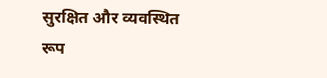सुरक्षित और व्यवस्थित रूप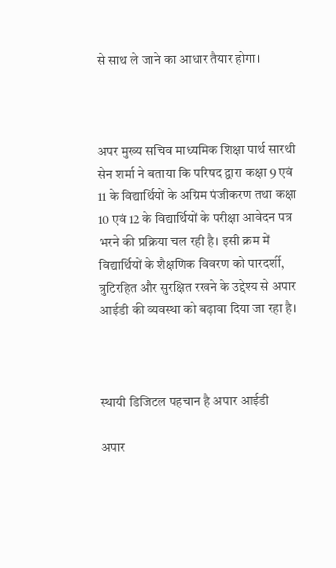से साथ ले जाने का आधार तैयार होगा।



अपर मुख्य सचिव माध्यमिक शिक्षा पार्थ सारथी सेन शर्मा ने बताया कि परिषद द्वारा कक्षा 9 एवं 11 के विद्यार्थियों के अग्रिम पंजीकरण तथा कक्षा 10 एवं 12 के विद्यार्थियों के परीक्षा आवेदन पत्र भरने की प्रक्रिया चल रही है। इसी क्रम में विद्यार्थियों के शैक्षणिक विवरण को पारदर्शी, त्रुटिरहित और सुरक्षित रखने के उद्देश्य से अपार आईडी की व्यवस्था को बढ़ावा दिया जा रहा है।



स्थायी डिजिटल पहचान है अपार आईडी

अपार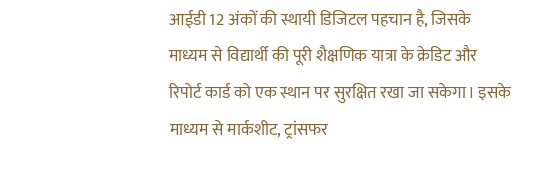आईडी 12 अंकों की स्थायी डिजिटल पहचान है, जिसके माध्यम से विद्यार्थी की पूरी शैक्षणिक यात्रा के क्रेडिट और रिपोर्ट कार्ड को एक स्थान पर सुरक्षित रखा जा सकेगा। इसके माध्यम से मार्कशीट, ट्रांसफर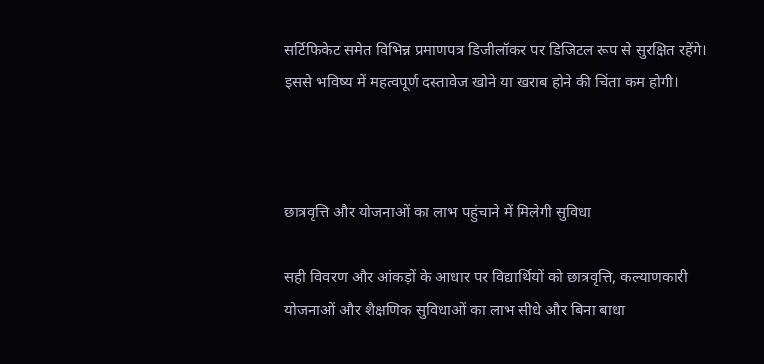सर्टिफिकेट समेत विभिन्न प्रमाणपत्र डिजीलॉकर पर डिजिटल रूप से सुरक्षित रहेंगे। इससे भविष्य में महत्वपूर्ण दस्तावेज खोने या खराब होने की चिंता कम होगी।



छात्रवृत्ति और योजनाओं का लाभ पहुंचाने में मिलेगी सुविधा

सही विवरण और आंकड़ों के आधार पर विद्यार्थियों को छात्रवृत्ति, कल्याणकारी योजनाओं और शैक्षणिक सुविधाओं का लाभ सीधे और बिना बाधा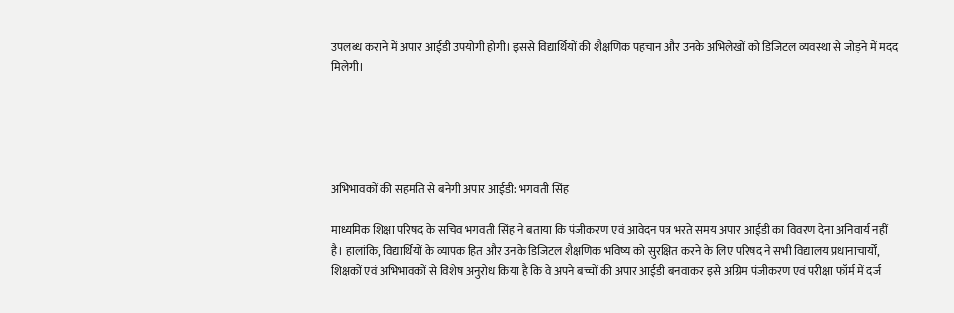उपलब्ध कराने में अपार आईडी उपयोगी होगी। इससे विद्यार्थियों की शैक्षणिक पहचान और उनके अभिलेखों को डिजिटल व्यवस्था से जोड़ने में मदद मिलेगी।





अभिभावकों की सहमति से बनेगी अपार आईडी: भगवती सिंह

माध्यमिक शिक्षा परिषद के सचिव भगवती सिंह ने बताया कि पंजीकरण एवं आवेदन पत्र भरते समय अपार आईडी का विवरण देना अनिवार्य नहीं है। हालांकि, विद्यार्थियों के व्यापक हित और उनके डिजिटल शैक्षणिक भविष्य को सुरक्षित करने के लिए परिषद ने सभी विद्यालय प्रधानाचार्यों, शिक्षकों एवं अभिभावकों से विशेष अनुरोध किया है कि वे अपने बच्चों की अपार आईडी बनवाकर इसे अग्रिम पंजीकरण एवं परीक्षा फॉर्म में दर्ज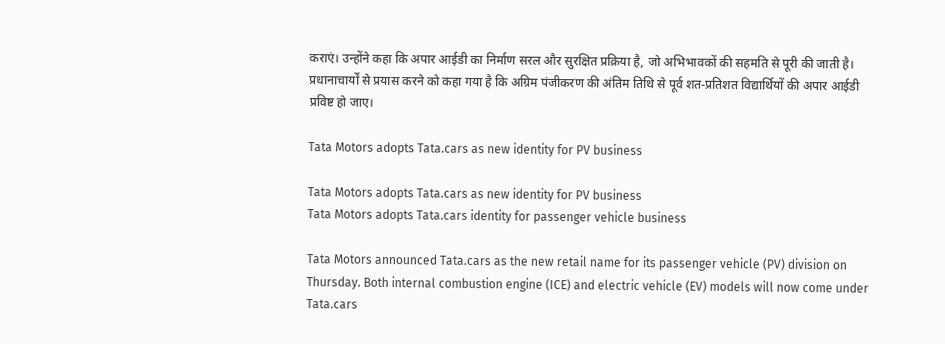कराएं। उन्होंने कहा कि अपार आईडी का निर्माण सरल और सुरक्षित प्रक्रिया है, जो अभिभावकों की सहमति से पूरी की जाती है। प्रधानाचार्यों से प्रयास करने को कहा गया है कि अग्रिम पंजीकरण की अंतिम तिथि से पूर्व शत-प्रतिशत विद्यार्थियों की अपार आईडी प्रविष्ट हो जाए।

Tata Motors adopts Tata.cars as new identity for PV business

Tata Motors adopts Tata.cars as new identity for PV business
Tata Motors adopts Tata.cars identity for passenger vehicle business

Tata Motors announced Tata.cars as the new retail name for its passenger vehicle (PV) division on Thursday. Both internal combustion engine (ICE) and electric vehicle (EV) models will now come under Tata.cars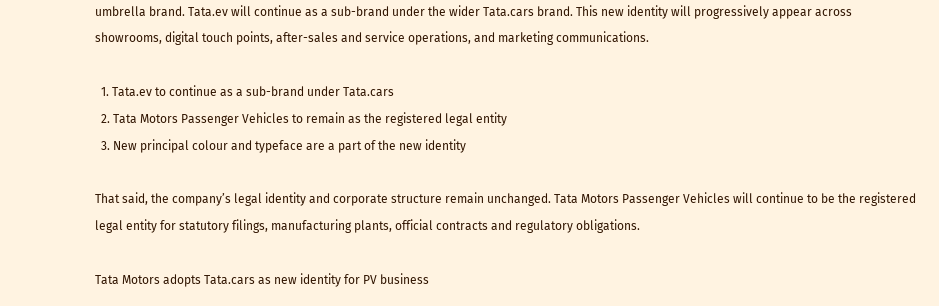umbrella brand. Tata.ev will continue as a sub-brand under the wider Tata.cars brand. This new identity will progressively appear across showrooms, digital touch points, after-sales and service operations, and marketing communications.

  1. Tata.ev to continue as a sub-brand under Tata.cars
  2. Tata Motors Passenger Vehicles to remain as the registered legal entity
  3. New principal colour and typeface are a part of the new identity

That said, the company’s legal identity and corporate structure remain unchanged. Tata Motors Passenger Vehicles will continue to be the registered legal entity for statutory filings, manufacturing plants, official contracts and regulatory obligations.

Tata Motors adopts Tata.cars as new identity for PV business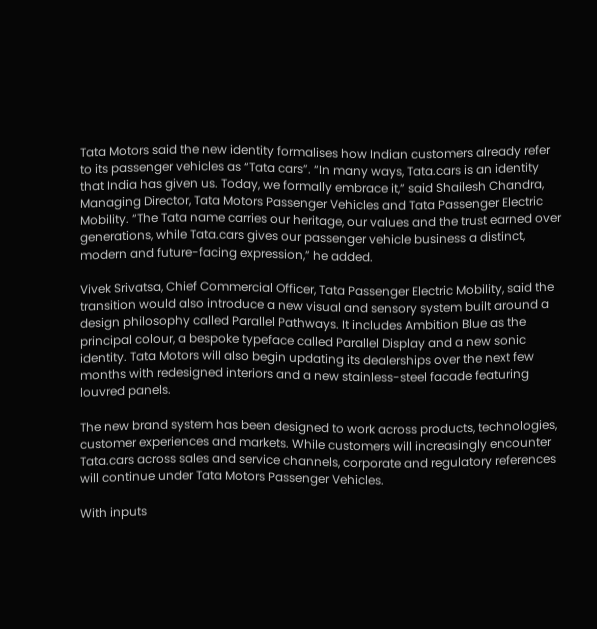Tata Motors said the new identity formalises how Indian customers already refer to its passenger vehicles as “Tata cars”. “In many ways, Tata.cars is an identity that India has given us. Today, we formally embrace it,” said Shailesh Chandra, Managing Director, Tata Motors Passenger Vehicles and Tata Passenger Electric Mobility. “The Tata name carries our heritage, our values and the trust earned over generations, while Tata.cars gives our passenger vehicle business a distinct, modern and future-facing expression,” he added.

Vivek Srivatsa, Chief Commercial Officer, Tata Passenger Electric Mobility, said the transition would also introduce a new visual and sensory system built around a design philosophy called Parallel Pathways. It includes Ambition Blue as the principal colour, a bespoke typeface called Parallel Display and a new sonic identity. Tata Motors will also begin updating its dealerships over the next few months with redesigned interiors and a new stainless-steel facade featuring louvred panels.

The new brand system has been designed to work across products, technologies, customer experiences and markets. While customers will increasingly encounter Tata.cars across sales and service channels, corporate and regulatory references will continue under Tata Motors Passenger Vehicles.

With inputs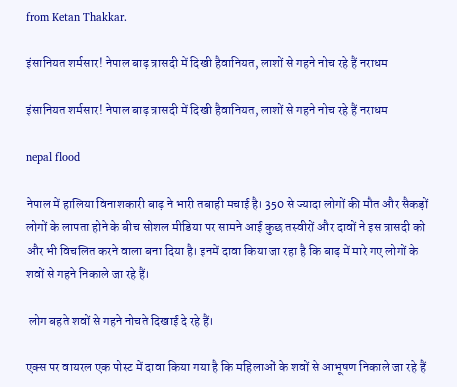from Ketan Thakkar.

इंसानियत शर्मसार! नेपाल बाढ़ त्रासदी में दिखी हैवानियत, लाशों से गहने नोच रहे हैं नराधम

इंसानियत शर्मसार! नेपाल बाढ़ त्रासदी में दिखी हैवानियत, लाशों से गहने नोच रहे हैं नराधम

nepal flood

नेपाल में हालिया विनाशकारी बाढ़ ने भारी तबाही मचाई है। 350 से ज्यादा लोगों की मौत और सैकड़ों लोगों के लापता होने के बीच सोशल मीडिया पर सामने आई कुछ तस्वीरों और दावों ने इस त्रासदी को और भी विचलित करने वाला बना दिया है। इनमें दावा किया जा रहा है कि बाढ़ में मारे गए लोगों के शवों से गहने निकाले जा रहे हैं।

 लोग बहते शवों से गहने नोचते दिखाई दे रहे हैं।

एक्स पर वायरल एक पोस्ट में दावा किया गया है कि महिलाओं के शवों से आभूषण निकाले जा रहे हैं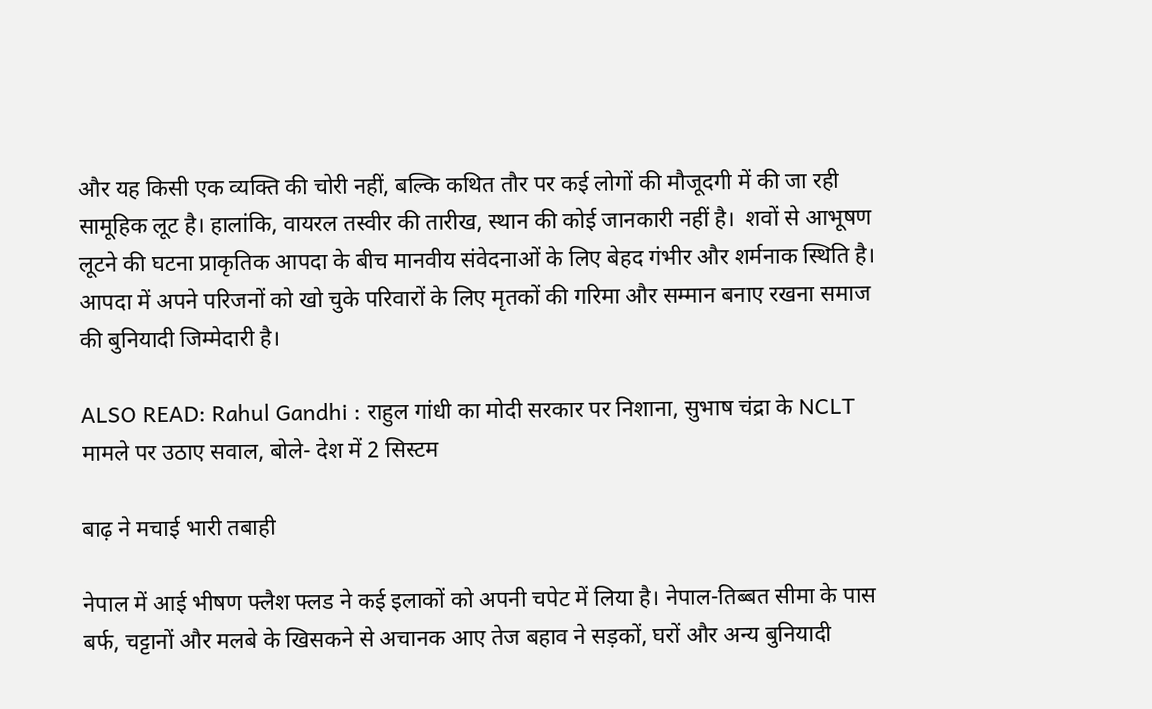और यह किसी एक व्यक्ति की चोरी नहीं, बल्कि कथित तौर पर कई लोगों की मौजूदगी में की जा रही सामूहिक लूट है। हालांकि, वायरल तस्वीर की तारीख, स्थान की कोई जानकारी नहीं है।  शवों से आभूषण लूटने की घटना प्राकृतिक आपदा के बीच मानवीय संवेदनाओं के लिए बेहद गंभीर और शर्मनाक स्थिति है। आपदा में अपने परिजनों को खो चुके परिवारों के लिए मृतकों की गरिमा और सम्मान बनाए रखना समाज की बुनियादी जिम्मेदारी है।

ALSO READ: Rahul Gandhi : राहुल गांधी का मोदी सरकार पर निशाना, सुभाष चंद्रा के NCLT मामले पर उठाए सवाल, बोले- देश में 2 सिस्टम

बाढ़ ने मचाई भारी तबाही

नेपाल में आई भीषण फ्लैश फ्लड ने कई इलाकों को अपनी चपेट में लिया है। नेपाल-तिब्बत सीमा के पास बर्फ, चट्टानों और मलबे के खिसकने से अचानक आए तेज बहाव ने सड़कों, घरों और अन्य बुनियादी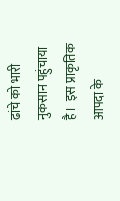ढांचे को भारी नुकसान पहुंचाया है।  इस प्राकृतिक आपदा के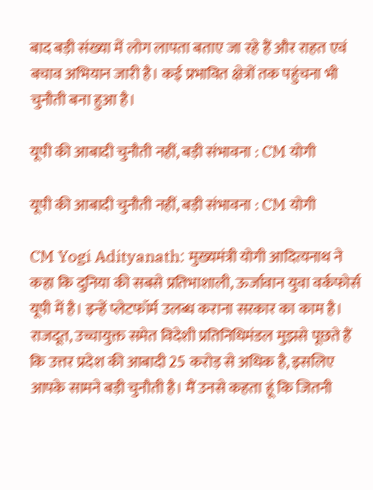बाद बड़ी संख्या में लोग लापता बताए जा रहे हैं और राहत एवं बचाव अभियान जारी है। कई प्रभावित क्षेत्रों तक पहुंचना भी चुनौती बना हुआ है।

यूपी की आबादी चुनौती नहीं, बड़ी संभावना : CM योगी

यूपी की आबादी चुनौती नहीं, बड़ी संभावना : CM योगी

CM Yogi Adityanath: मुख्यमंत्री योगी आदित्यनाथ ने कहा कि दुनिया की सबसे प्रतिभाशाली, ऊर्जावान युवा वर्कफोर्स यूपी में है। इन्हें प्लेटफॉर्म उलब्ध कराना सरकार का काम है। राजदूत, उच्चायुक्त समेत विदेशी प्रतिनिधिमंडल मुझसे पूछते हैं कि उत्तर प्रदेश की आबादी 25 करोड़ से अधिक है, इसलिए आपके सामने बड़ी चुनौती है। मैं उनसे कहता हूं कि जितनी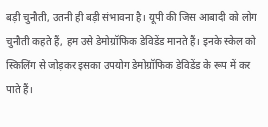बड़ी चुनौती, उतनी ही बड़ी संभावना है। यूपी की जिस आबादी को लोग चुनौती कहते हैं, हम उसे डेमोग्रॉफिक डेविडेंड मानते हैं। इनके स्केल को स्किलिंग से जोड़कर इसका उपयोग डेमोग्रॉफिक डेविडेंड के रूप में कर पाते हैं।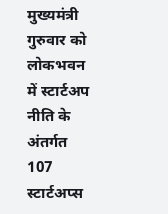मुख्यमंत्री गुरुवार को लोकभवन में स्टार्टअप नीति के अंतर्गत 107 स्टार्टअप्स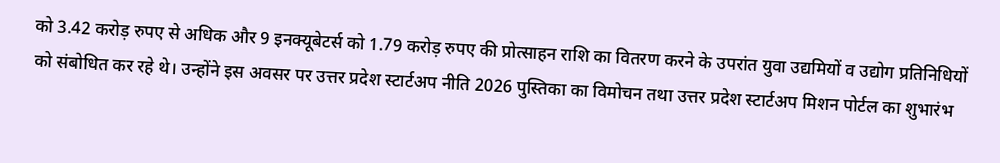को 3.42 करोड़ रुपए से अधिक और 9 इनक्यूबेटर्स को 1.79 करोड़ रुपए की प्रोत्साहन राशि का वितरण करने के उपरांत युवा उद्यमियों व उद्योग प्रतिनिधियों को संबोधित कर रहे थे। उन्होंने इस अवसर पर उत्तर प्रदेश स्टार्टअप नीति 2026 पुस्तिका का विमोचन तथा उत्तर प्रदेश स्टार्टअप मिशन पोर्टल का शुभारंभ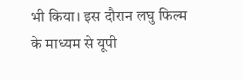भी किया। इस दौरान लघु फिल्म के माध्यम से यूपी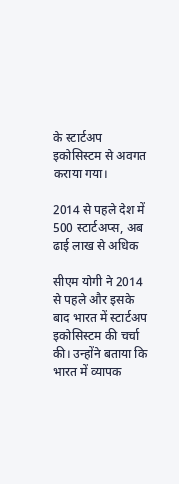के स्टार्टअप इकोसिस्टम से अवगत कराया गया।

2014 से पहले देश में 500 स्टार्टअप्स, अब ढाई लाख से अधिक

सीएम योगी ने 2014 से पहले और इसके बाद भारत में स्टार्टअप इकोसिस्टम की चर्चा की। उन्होंने बताया कि भारत में व्यापक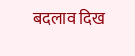बदलाव दिख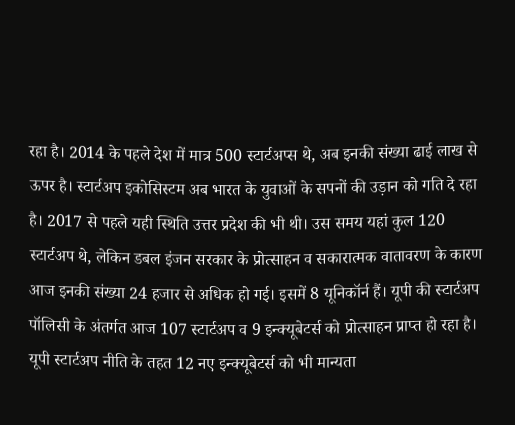रहा है। 2014 के पहले देश में मात्र 500 स्टार्टअप्स थे, अब इनकी संख्या ढाई लाख से ऊपर है। स्टार्टअप इकोसिस्टम अब भारत के युवाओं के सपनों की उड़ान को गति दे रहा है। 2017 से पहले यही स्थिति उत्तर प्रदेश की भी थी। उस समय यहां कुल 120 स्टार्टअप थे, लेकिन डबल इंजन सरकार के प्रोत्साहन व सकारात्मक वातावरण के कारण आज इनकी संख्या 24 हजार से अधिक हो गई। इसमें 8 यूनिकॉर्न हैं। यूपी की स्टार्टअप पॉलिसी के अंतर्गत आज 107 स्टार्टअप व 9 इन्क्यूबेटर्स को प्रोत्साहन प्राप्त हो रहा है। यूपी स्टार्टअप नीति के तहत 12 नए इन्क्यूबेटर्स को भी मान्यता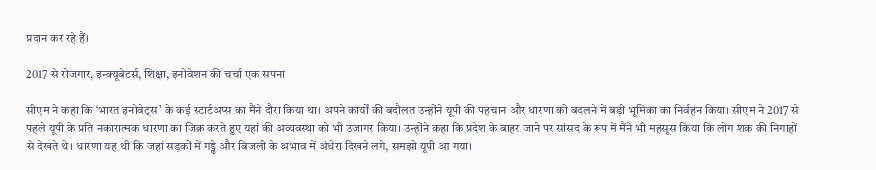प्रदान कर रहे हैं।

2017 से रोजगार, इन्क्यूबेटर्स, शिक्षा, इनोवेशन की चर्चा एक सपना

सीएम ने कहा कि ‘भारत इनोवेट्स’ के कई स्टार्टअप्स का मैंने दौरा किया था। अपने कार्यों की बदौलत उन्होंने यूपी की पहचान और धारणा को बदलने में बड़ी भूमिका का निर्वहन किया। सीएम ने 2017 से पहले यूपी के प्रति नकारात्मक धारणा का जिक्र करते हुए यहां की अव्यवस्था को भी उजागर किया। उन्होंने कहा कि प्रदेश के बाहर जाने पर सांसद के रूप में मैंने भी महसूस किया कि लोग शक की निगाहों से देखते थे। धारणा यह थी कि जहां सड़कों में गड्ढे और बिजली के अभाव में अंधेरा दिखने लगे, समझो यूपी आ गया।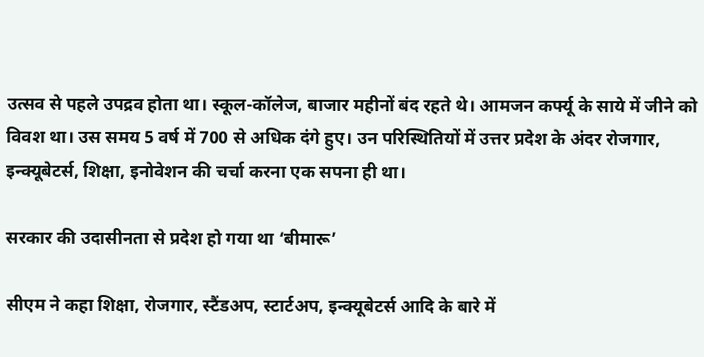उत्सव से पहले उपद्रव होता था। स्कूल-कॉलेज, बाजार महीनों बंद रहते थे। आमजन कर्फ्यू के साये में जीने को विवश था। उस समय 5 वर्ष में 700 से अधिक दंगे हुए। उन परिस्थितियों में उत्तर प्रदेश के अंदर रोजगार, इन्क्यूबेटर्स, शिक्षा, इनोवेशन की चर्चा करना एक सपना ही था।

सरकार की उदासीनता से प्रदेश हो गया था ‘बीमारू’

सीएम ने कहा शिक्षा, रोजगार, स्टैंडअप, स्टार्टअप, इन्क्यूबेटर्स आदि के बारे में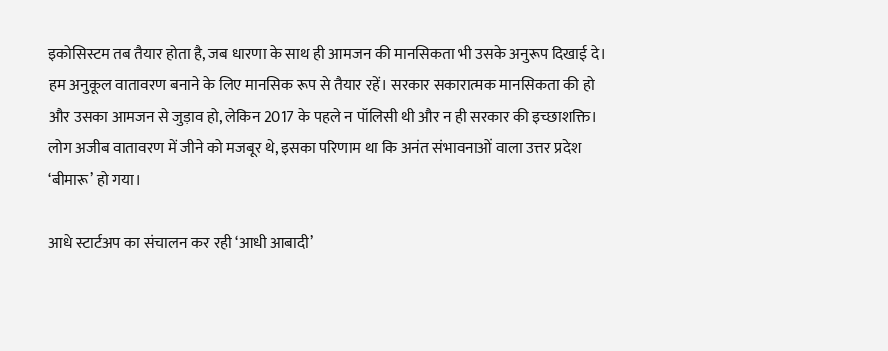इकोसिस्टम तब तैयार होता है, जब धारणा के साथ ही आमजन की मानसिकता भी उसके अनुरूप दिखाई दे। हम अनुकूल वातावरण बनाने के लिए मानसिक रूप से तैयार रहें। सरकार सकारात्मक मानसिकता की हो और उसका आमजन से जुड़ाव हो, लेकिन 2017 के पहले न पॉलिसी थी और न ही सरकार की इच्छाशक्ति। लोग अजीब वातावरण में जीने को मजबूर थे, इसका परिणाम था कि अनंत संभावनाओं वाला उत्तर प्रदेश ‘बीमारू’ हो गया।

आधे स्टार्टअप का संचालन कर रही ‘आधी आबादी’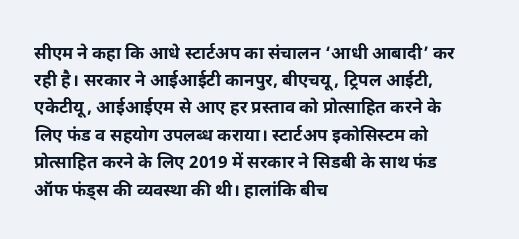सीएम ने कहा कि आधे स्टार्टअप का संचालन ‘आधी आबादी’ कर रही है। सरकार ने आईआईटी कानपुर, बीएचयू, ट्रिपल आईटी, एकेटीयू, आईआईएम से आए हर प्रस्ताव को प्रोत्साहित करने के लिए फंड व सहयोग उपलब्ध कराया। स्टार्टअप इकोसिस्टम को प्रोत्साहित करने के लिए 2019 में सरकार ने सिडबी के साथ फंड ऑफ फंड्स की व्यवस्था की थी। हालांकि बीच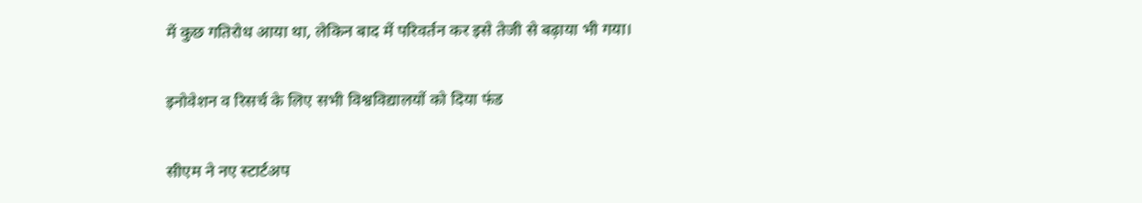में कुछ गतिरोध आया था, लेकिन बाद में परिवर्तन कर इसे तेजी से बढ़ाया भी गया।

इनोवेशन व रिसर्च के लिए सभी विश्वविद्यालयों को दिया फंड

सीएम ने नए स्टार्टअप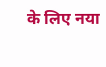के लिए नया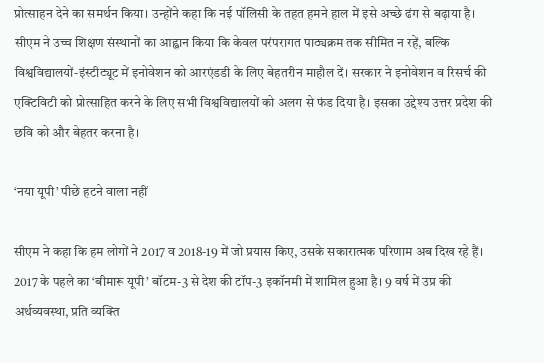प्रोत्साहन देने का समर्थन किया। उन्होंने कहा कि नई पॉलिसी के तहत हमने हाल में इसे अच्छे ढंग से बढ़ाया है। सीएम ने उच्च शिक्षण संस्थानों का आह्वान किया कि केवल परंपरागत पाठ्यक्रम तक सीमित न रहें, बल्कि विश्वविद्यालयों-इंस्टीट्यूट में इनोवेशन को आरएंडडी के लिए बेहतरीन माहौल दें। सरकार ने इनोवेशन व रिसर्च की एक्टिविटी को प्रोत्साहित करने के लिए सभी विश्वविद्यालयों को अलग से फंड दिया है। इसका उद्देश्य उत्तर प्रदेश की छवि को और बेहतर करना है।

‘नया यूपी’ पीछे हटने वाला नहीं

सीएम ने कहा कि हम लोगों ने 2017 व 2018-19 में जो प्रयास किए, उसके सकारात्मक परिणाम अब दिख रहे हैं। 2017 के पहले का ‘बीमारू यूपी’ बॉटम-3 से देश की टॉप-3 इकॉनमी में शामिल हुआ है। 9 वर्ष में उप्र की अर्थव्यवस्था, प्रति व्यक्ति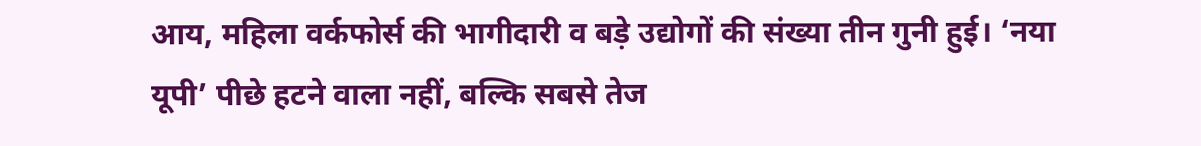आय, महिला वर्कफोर्स की भागीदारी व बड़े उद्योगों की संख्या तीन गुनी हुई। ‘नया यूपी’ पीछे हटने वाला नहीं, बल्कि सबसे तेज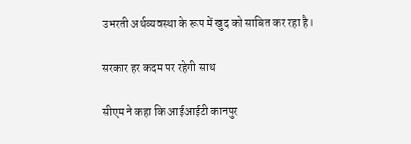उभरती अर्थव्यवस्था के रूप में खुद को साबित कर रहा है।

सरकार हर कदम पर रहेगी साथ

सीएम ने कहा कि आईआईटी कानपुर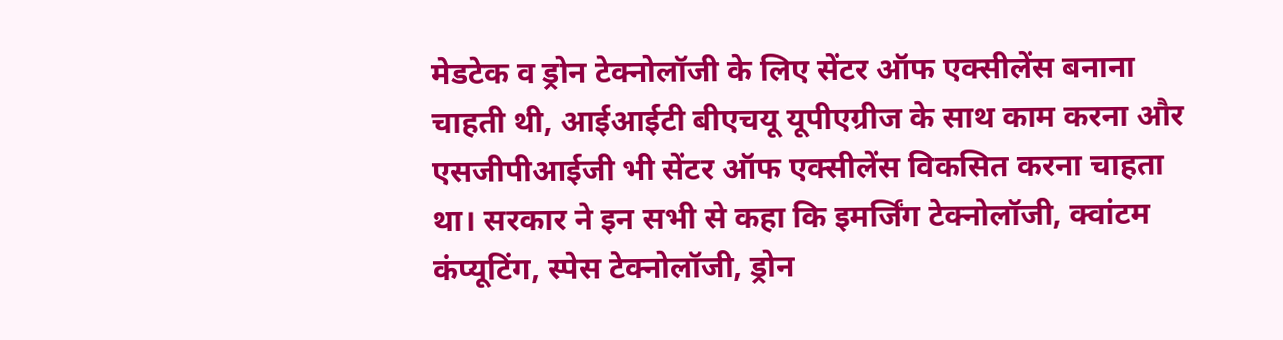मेडटेक व ड्रोन टेक्नोलॉजी के लिए सेंटर ऑफ एक्सीलेंस बनाना चाहती थी, आईआईटी बीएचयू यूपीएग्रीज के साथ काम करना और एसजीपीआईजी भी सेंटर ऑफ एक्सीलेंस विकसित करना चाहता था। सरकार ने इन सभी से कहा कि इमर्जिंग टेक्नोलॉजी, क्वांटम कंप्यूटिंग, स्पेस टेक्नोलॉजी, ड्रोन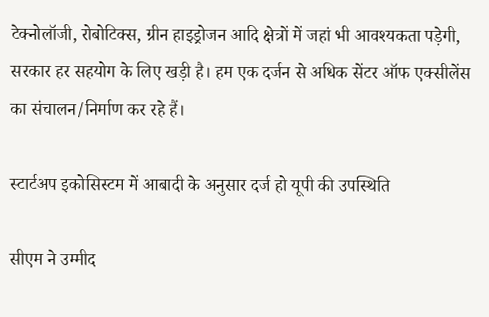टेक्नोलॉजी, रोबोटिक्स, ग्रीन हाइड्रोजन आदि क्षेत्रों में जहां भी आवश्यकता पड़ेगी, सरकार हर सहयोग के लिए खड़ी है। हम एक दर्जन से अधिक सेंटर ऑफ एक्सीलेंस का संचालन/निर्माण कर रहे हैं।

स्टार्टअप इकोसिस्टम में आबादी के अनुसार दर्ज हो यूपी की उपस्थिति

सीएम ने उम्मीद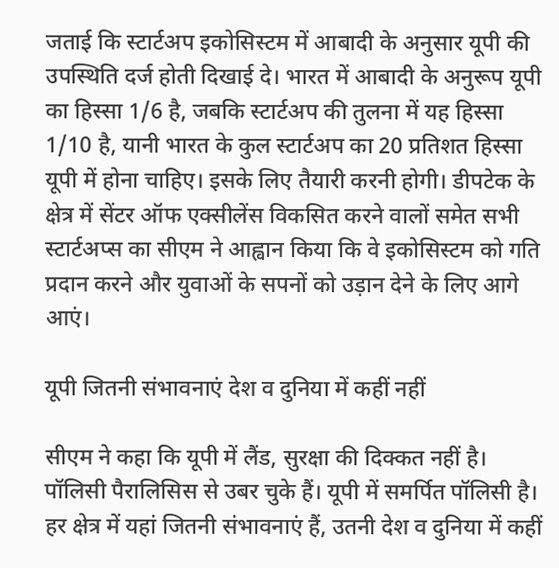जताई कि स्टार्टअप इकोसिस्टम में आबादी के अनुसार यूपी की उपस्थिति दर्ज होती दिखाई दे। भारत में आबादी के अनुरूप यूपी का हिस्सा 1/6 है, जबकि स्टार्टअप की तुलना में यह हिस्सा 1/10 है, यानी भारत के कुल स्टार्टअप का 20 प्रतिशत हिस्सा यूपी में होना चाहिए। इसके लिए तैयारी करनी होगी। डीपटेक के क्षेत्र में सेंटर ऑफ एक्सीलेंस विकसित करने वालों समेत सभी स्टार्टअप्स का सीएम ने आह्वान किया कि वे इकोसिस्टम को गति प्रदान करने और युवाओं के सपनों को उड़ान देने के लिए आगे आएं।

यूपी जितनी संभावनाएं देश व दुनिया में कहीं नहीं

सीएम ने कहा कि यूपी में लैंड, सुरक्षा की दिक्कत नहीं है। पॉलिसी पैरालिसिस से उबर चुके हैं। यूपी में समर्पित पॉलिसी है। हर क्षेत्र में यहां जितनी संभावनाएं हैं, उतनी देश व दुनिया में कहीं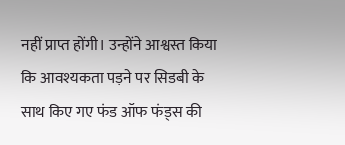नहीं प्राप्त होंगी। उन्होंने आश्वस्त किया कि आवश्यकता पड़ने पर सिडबी के साथ किए गए फंड ऑफ फंड्स की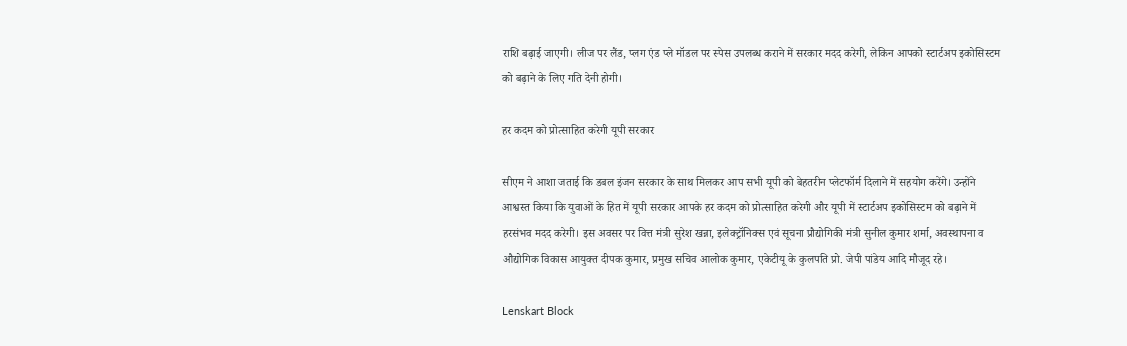राशि बढ़ाई जाएगी। लीज पर लैंड, प्लग एंड प्ले मॉडल पर स्पेस उपलब्ध कराने में सरकार मदद करेगी, लेकिन आपको स्टार्टअप इकोसिस्टम को बढ़ाने के लिए गति देनी होगी।

हर कदम को प्रोत्साहित करेगी यूपी सरकार

सीएम ने आशा जताई कि डबल इंजन सरकार के साथ मिलकर आप सभी यूपी को बेहतरीन प्लेटफॉर्म दिलाने में सहयोग करेंगे। उन्होंने आश्वस्त किया कि युवाओं के हित में यूपी सरकार आपके हर कदम को प्रोत्साहित करेगी और यूपी में स्टार्टअप इकोसिस्टम को बढ़ाने में हरसंभव मदद करेगी। इस अवसर पर वित्त मंत्री सुरेश खन्ना, इलेक्ट्रॉनिक्स एवं सूचना प्रौद्योगिकी मंत्री सुनील कुमार शर्मा, अवस्थापना व औद्योगिक विकास आयुक्त दीपक कुमार, प्रमुख सचिव आलोक कुमार, एकेटीयू के कुलपति प्रो. जेपी पांडेय आदि मौजूद रहे।

Lenskart Block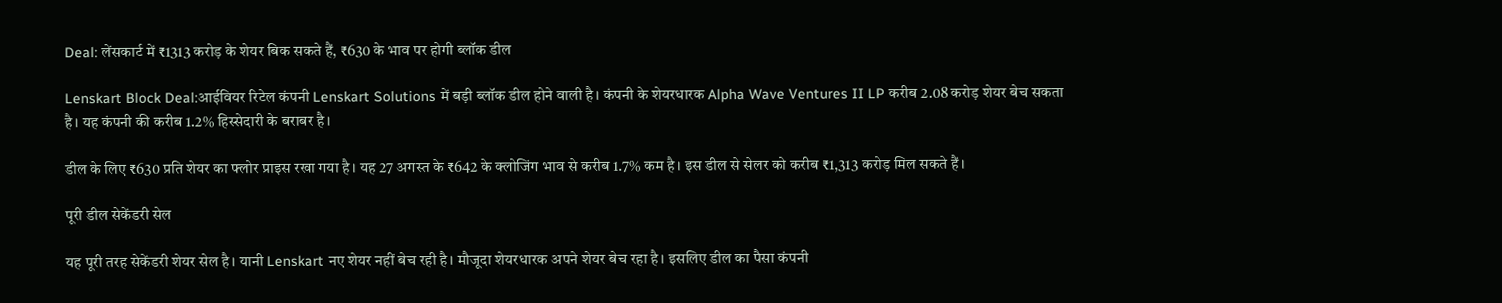Deal: लेंसकार्ट में ₹1313 करोड़ के शेयर बिक सकते हैं, ₹630 के भाव पर होगी ब्लॉक डील

Lenskart Block Deal:आईवियर रिटेल कंपनी Lenskart Solutions में बड़ी ब्लॉक डील होने वाली है। कंपनी के शेयरधारक Alpha Wave Ventures II LP करीब 2.08 करोड़ शेयर बेच सकता है। यह कंपनी की करीब 1.2% हिस्सेदारी के बराबर है।

डील के लिए ₹630 प्रति शेयर का फ्लोर प्राइस रखा गया है। यह 27 अगस्त के ₹642 के क्लोजिंग भाव से करीब 1.7% कम है। इस डील से सेलर को करीब ₹1,313 करोड़ मिल सकते हैं।

पूरी डील सेकेंडरी सेल

यह पूरी तरह सेकेंडरी शेयर सेल है। यानी Lenskart नए शेयर नहीं बेच रही है। मौजूदा शेयरधारक अपने शेयर बेच रहा है। इसलिए डील का पैसा कंपनी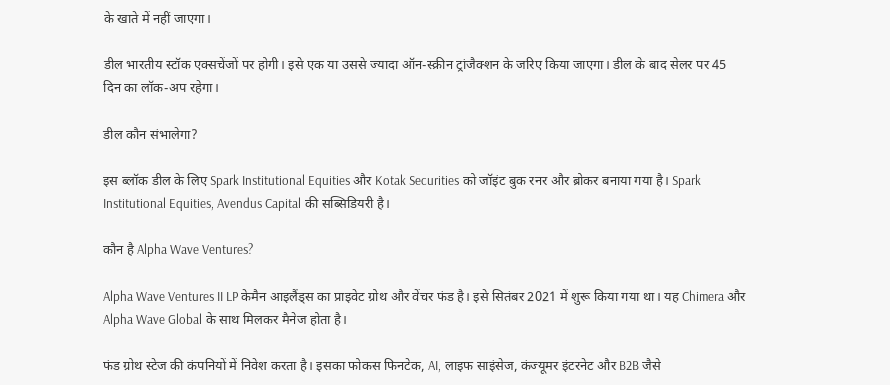के खाते में नहीं जाएगा।

डील भारतीय स्टॉक एक्सचेंजों पर होगी। इसे एक या उससे ज्यादा ऑन-स्क्रीन ट्रांजैक्शन के जरिए किया जाएगा। डील के बाद सेलर पर 45 दिन का लॉक-अप रहेगा।

डील कौन संभालेगा?

इस ब्लॉक डील के लिए Spark Institutional Equities और Kotak Securities को जॉइंट बुक रनर और ब्रोकर बनाया गया है। Spark Institutional Equities, Avendus Capital की सब्सिडियरी है।

कौन है Alpha Wave Ventures?

Alpha Wave Ventures II LP केमैन आइलैंड्स का प्राइवेट ग्रोथ और वेंचर फंड है। इसे सितंबर 2021 में शुरू किया गया था। यह Chimera और Alpha Wave Global के साथ मिलकर मैनेज होता है।

फंड ग्रोथ स्टेज की कंपनियों में निवेश करता है। इसका फोकस फिनटेक, AI, लाइफ साइंसेज, कंज्यूमर इंटरनेट और B2B जैसे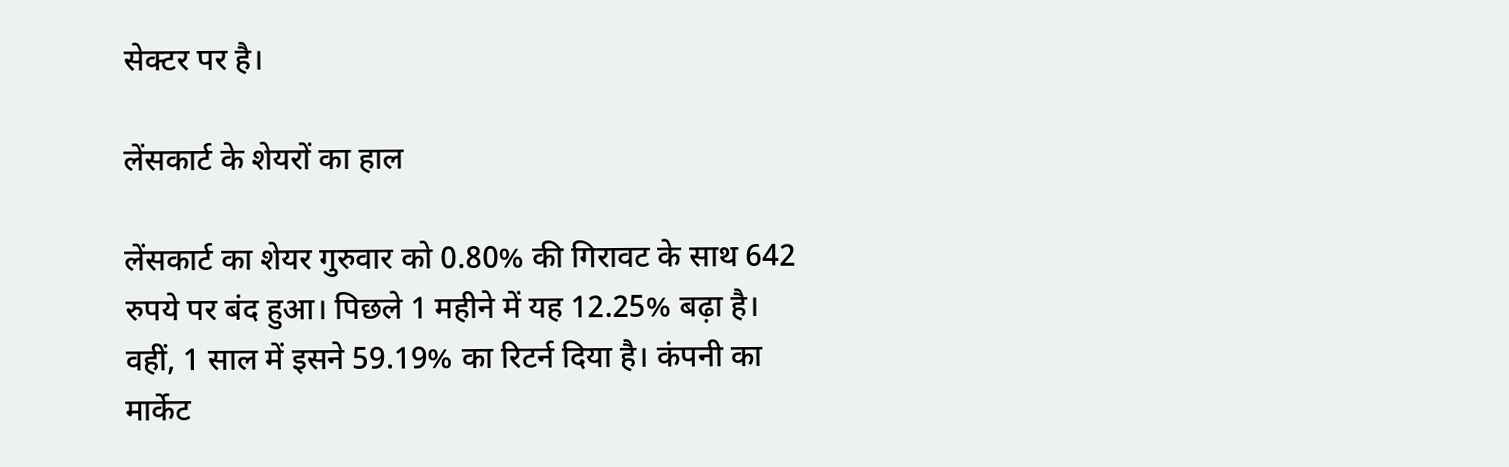सेक्टर पर है।

लेंसकार्ट के शेयरों का हाल

लेंसकार्ट का शेयर गुरुवार को 0.80% की गिरावट के साथ 642 रुपये पर बंद हुआ। पिछले 1 महीने में यह 12.25% बढ़ा है। वहीं, 1 साल में इसने 59.19% का रिटर्न दिया है। कंपनी का मार्केट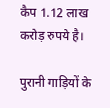कैप 1.12 लाख करोड़ रुपये है।

पुरानी गाड़ियों के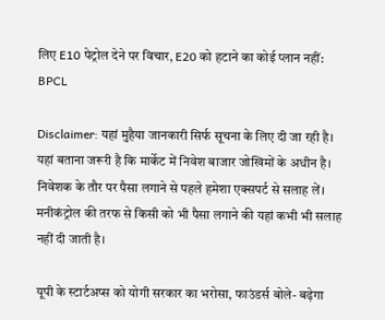लिए E10 पेट्रोल देने पर विचार, E20 को हटाने का कोई प्लान नहीं: BPCL

Disclaimer: यहां मुहैया जानकारी सिर्फ सूचना के लिए दी जा रही है। यहां बताना जरूरी है कि मार्केट में निवेश बाजार जोखिमों के अधीन है। निवेशक के तौर पर पैसा लगाने से पहले हमेशा एक्सपर्ट से सलाह लें। मनीकंट्रोल की तरफ से किसी को भी पैसा लगाने की यहां कभी भी सलाह नहीं दी जाती है।

यूपी के स्टार्टअप्स को योगी सरकार का भरोसा, फाउंडर्स बोले- बढ़ेगा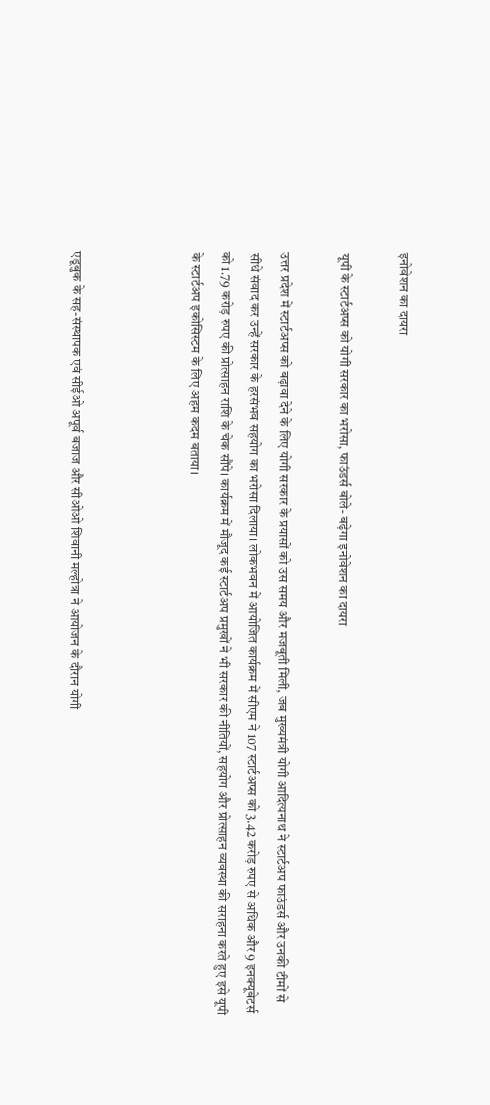इनोवेशन का दायरा

यूपी के स्टार्टअप्स को योगी सरकार का भरोसा, फाउंडर्स बोले- बढ़ेगा इनोवेशन का दायरा

उत्तर प्रदेश में स्टार्टअप्स को बढ़ावा देने के लिए योगी सरकार के प्रयासों को उस समय और मजबूती मिली, जब मुख्यमंत्री योगी आदित्यनाथ ने स्टार्टअप फाउंडर्स और उनकी टीमों से सीधे संवाद कर उन्हें सरकार के हरसंभव सहयोग का भरोसा दिलाया। लोकभवन में आयोजित कार्यक्रम में सीएम ने 107 स्टार्टअप्स को 3.42 करोड़ रुपए से अधिक और 9 इनक्यूबेटर्स को 1.79 करोड़ रुपए की प्रोत्साहन राशि के चेक सौंपे। कार्यक्रम में मौजूद कई स्टार्टअप प्रमुखों ने भी सरकार की नीतियों, सहयोग और प्रोत्साहन व्यवस्था की सराहना करते हुए इसे यूपी के स्टार्टअप इकोसिस्टम के लिए अहम कदम बताया।



एडूबुक के सह-संस्थापक एवं सीईओ अपूर्व बजाज और सीओओ शिवानी मल्होत्रा ने आयोजन के दौरान योगी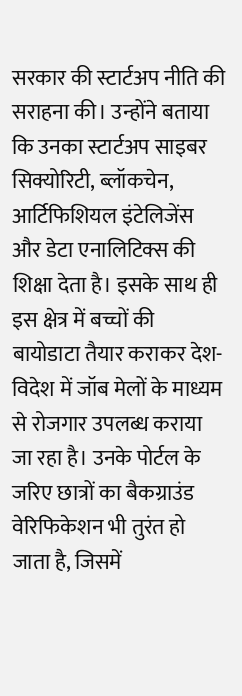सरकार की स्टार्टअप नीति की सराहना की। उन्होंने बताया कि उनका स्टार्टअप साइबर सिक्योरिटी, ब्लॉकचेन, आर्टिफिशियल इंटेलिजेंस और डेटा एनालिटिक्स की शिक्षा देता है। इसके साथ ही इस क्षेत्र में बच्चों की बायोडाटा तैयार कराकर देश-विदेश में जॉब मेलों के माध्यम से रोजगार उपलब्ध कराया जा रहा है। उनके पोर्टल के जरिए छात्रों का बैकग्राउंड वेरिफिकेशन भी तुरंत हो जाता है, जिसमें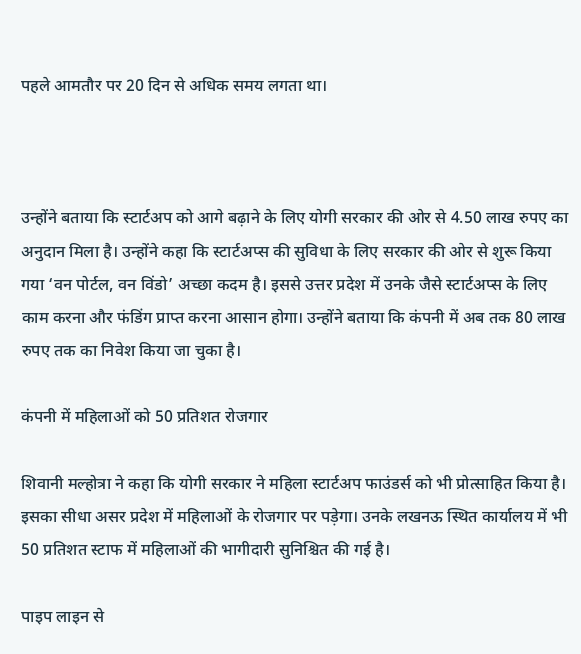पहले आमतौर पर 20 दिन से अधिक समय लगता था।



उन्होंने बताया कि स्टार्टअप को आगे बढ़ाने के लिए योगी सरकार की ओर से 4.50 लाख रुपए का अनुदान मिला है। उन्होंने कहा कि स्टार्टअप्स की सुविधा के लिए सरकार की ओर से शुरू किया गया ‘वन पोर्टल, वन विंडो’ अच्छा कदम है। इससे उत्तर प्रदेश में उनके जैसे स्टार्टअप्स के लिए काम करना और फंडिंग प्राप्त करना आसान होगा। उन्होंने बताया कि कंपनी में अब तक 80 लाख रुपए तक का निवेश किया जा चुका है।

कंपनी में महिलाओं को 50 प्रतिशत रोजगार

शिवानी मल्होत्रा ने कहा कि योगी सरकार ने महिला स्टार्टअप फाउंडर्स को भी प्रोत्साहित किया है। इसका सीधा असर प्रदेश में महिलाओं के रोजगार पर पड़ेगा। उनके लखनऊ स्थित कार्यालय में भी 50 प्रतिशत स्टाफ में महिलाओं की भागीदारी सुनिश्चित की गई है।

पाइप लाइन से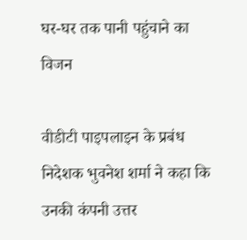घर-घर तक पानी पहुंचाने का विजन

वीडीटी पाइपलाइन के प्रबंध निदेशक भुवनेश शर्मा ने कहा कि उनकी कंपनी उत्तर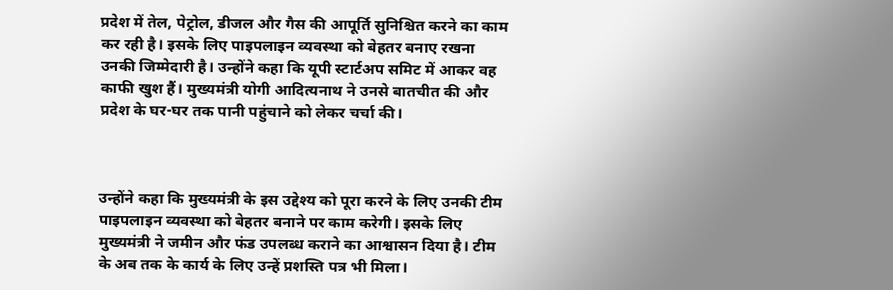प्रदेश में तेल, पेट्रोल, डीजल और गैस की आपूर्ति सुनिश्चित करने का काम कर रही है। इसके लिए पाइपलाइन व्यवस्था को बेहतर बनाए रखना उनकी जिम्मेदारी है। उन्होंने कहा कि यूपी स्टार्टअप समिट में आकर वह काफी खुश हैं। मुख्यमंत्री योगी आदित्यनाथ ने उनसे बातचीत की और प्रदेश के घर-घर तक पानी पहुंचाने को लेकर चर्चा की।



उन्होंने कहा कि मुख्यमंत्री के इस उद्देश्य को पूरा करने के लिए उनकी टीम पाइपलाइन व्यवस्था को बेहतर बनाने पर काम करेगी। इसके लिए मुख्यमंत्री ने जमीन और फंड उपलब्ध कराने का आश्वासन दिया है। टीम के अब तक के कार्य के लिए उन्हें प्रशस्ति पत्र भी मिला।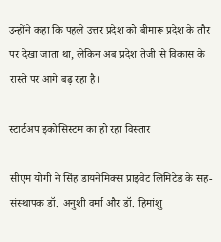उन्होंने कहा कि पहले उत्तर प्रदेश को बीमारू प्रदेश के तौर पर देखा जाता था, लेकिन अब प्रदेश तेजी से विकास के रास्ते पर आगे बढ़ रहा है।

स्टार्टअप इकोसिस्टम का हो रहा विस्तार

सीएम योगी ने सिंह डायनेमिक्स प्राइवेट लिमिटेड के सह-संस्थापक डॉ. अनुशी वर्मा और डॉ. हिमांशु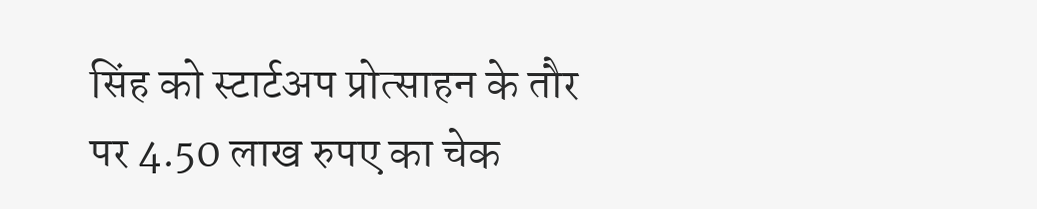सिंह को स्टार्टअप प्रोत्साहन के तौर पर 4.50 लाख रुपए का चेक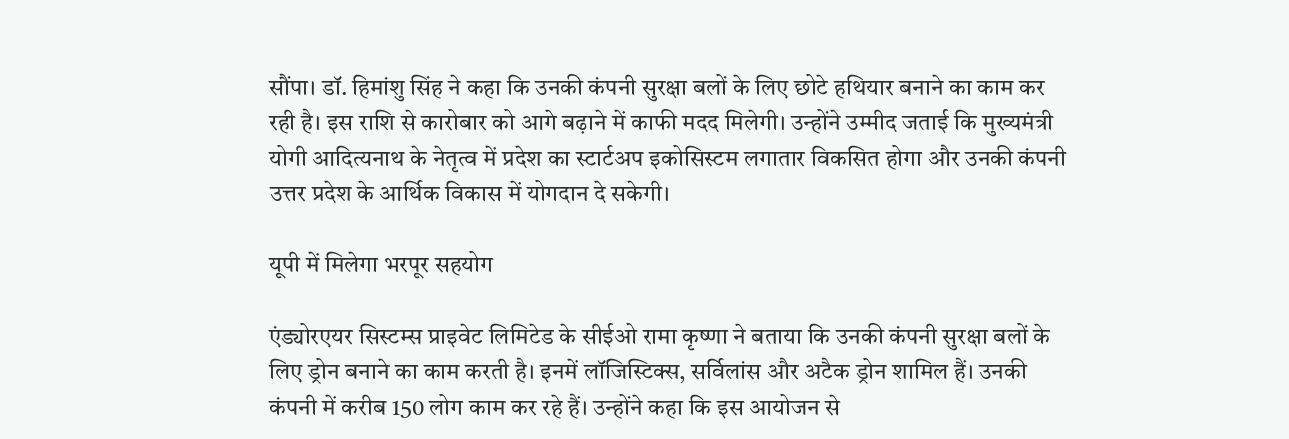सौंपा। डॉ. हिमांशु सिंह ने कहा कि उनकी कंपनी सुरक्षा बलों के लिए छोटे हथियार बनाने का काम कर रही है। इस राशि से कारोबार को आगे बढ़ाने में काफी मदद मिलेगी। उन्होंने उम्मीद जताई कि मुख्यमंत्री योगी आदित्यनाथ के नेतृत्व में प्रदेश का स्टार्टअप इकोसिस्टम लगातार विकसित होगा और उनकी कंपनी उत्तर प्रदेश के आर्थिक विकास में योगदान दे सकेगी।

यूपी में मिलेगा भरपूर सहयोग

एंड्योरएयर सिस्टम्स प्राइवेट लिमिटेड के सीईओ रामा कृष्णा ने बताया कि उनकी कंपनी सुरक्षा बलों के लिए ड्रोन बनाने का काम करती है। इनमें लॉजिस्टिक्स, सर्विलांस और अटैक ड्रोन शामिल हैं। उनकी कंपनी में करीब 150 लोग काम कर रहे हैं। उन्होंने कहा कि इस आयोजन से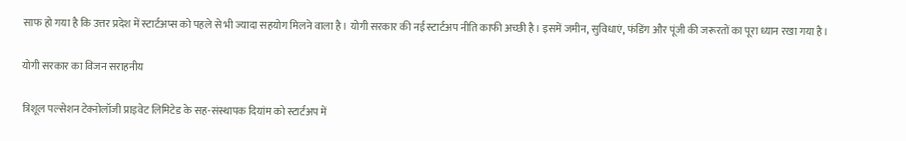साफ हो गया है कि उत्तर प्रदेश में स्टार्टअप्स को पहले से भी ज्यादा सहयोग मिलने वाला है। योगी सरकार की नई स्टार्टअप नीति काफी अच्छी है। इसमें जमीन, सुविधाएं, फंडिंग और पूंजी की जरूरतों का पूरा ध्यान रखा गया है।

योगी सरकार का विजन सराहनीय

त्रिशूल पल्सेशन टेक्नोलॉजी प्राइवेट लिमिटेड के सह-संस्थापक दियांम को स्टार्टअप में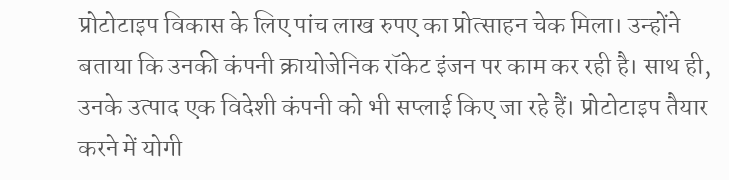प्रोटोटाइप विकास के लिए पांच लाख रुपए का प्रोत्साहन चेक मिला। उन्होंने बताया कि उनकी कंपनी क्रायोजेनिक रॉकेट इंजन पर काम कर रही है। साथ ही, उनके उत्पाद एक विदेशी कंपनी को भी सप्लाई किए जा रहे हैं। प्रोटोटाइप तैयार करने में योगी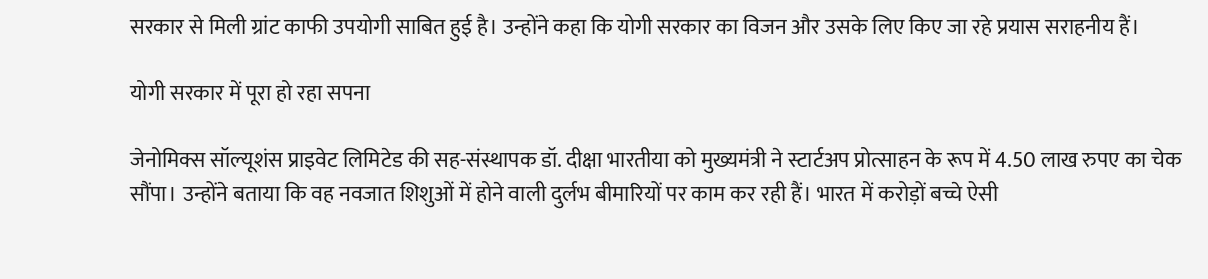सरकार से मिली ग्रांट काफी उपयोगी साबित हुई है। उन्होंने कहा कि योगी सरकार का विजन और उसके लिए किए जा रहे प्रयास सराहनीय हैं।

योगी सरकार में पूरा हो रहा सपना

जेनोमिक्स सॉल्यूशंस प्राइवेट लिमिटेड की सह-संस्थापक डॉ. दीक्षा भारतीया को मुख्यमंत्री ने स्टार्टअप प्रोत्साहन के रूप में 4.50 लाख रुपए का चेक सौंपा। उन्होंने बताया कि वह नवजात शिशुओं में होने वाली दुर्लभ बीमारियों पर काम कर रही हैं। भारत में करोड़ों बच्चे ऐसी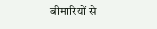बीमारियों से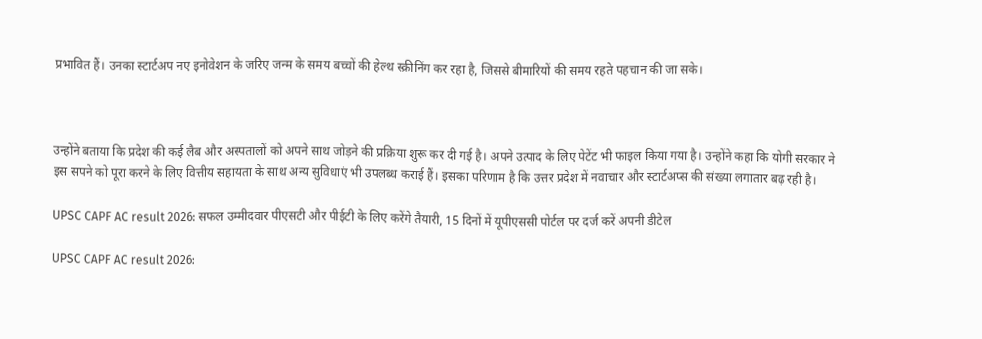प्रभावित हैं। उनका स्टार्टअप नए इनोवेशन के जरिए जन्म के समय बच्चों की हेल्थ स्क्रीनिंग कर रहा है, जिससे बीमारियों की समय रहते पहचान की जा सके।



उन्होंने बताया कि प्रदेश की कई लैब और अस्पतालों को अपने साथ जोड़ने की प्रक्रिया शुरू कर दी गई है। अपने उत्पाद के लिए पेटेंट भी फाइल किया गया है। उन्होंने कहा कि योगी सरकार ने इस सपने को पूरा करने के लिए वित्तीय सहायता के साथ अन्य सुविधाएं भी उपलब्ध कराई हैं। इसका परिणाम है कि उत्तर प्रदेश में नवाचार और स्टार्टअप्स की संख्या लगातार बढ़ रही है।

UPSC CAPF AC result 2026: सफल उम्मीदवार पीएसटी और पीईटी के लिए करेंगे तैयारी, 15 दिनों में यूपीएससी पोर्टल पर दर्ज करें अपनी डीटेल

UPSC CAPF AC result 2026: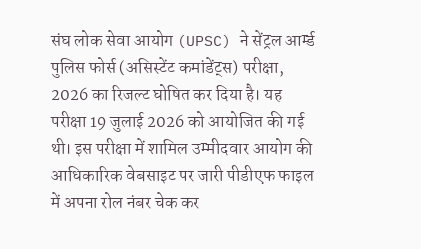संघ लोक सेवा आयोग (UPSC) ने सेंट्रल आर्म्ड पुलिस फोर्स (असिस्टेंट कमांडेंट्स) परीक्षा, 2026 का रिजल्ट घोषित कर दिया है। यह परीक्षा 19 जुलाई 2026 को आयोजित की गई थी। इस परीक्षा में शामिल उम्मीदवार आयोग की आधिकारिक वेबसाइट पर जारी पीडीएफ फाइल में अपना रोल नंबर चेक कर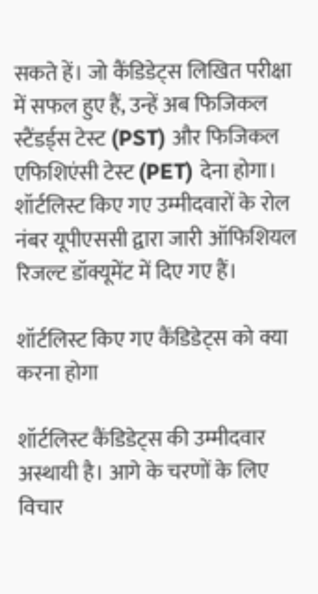सकते हें। जो कैंडिडेट्स लिखित परीक्षा में सफल हुए हैं, उन्हें अब फिजिकल स्टैंडर्ड्स टेस्ट (PST) और फिजिकल एफिशिएंसी टेस्ट (PET) देना होगा। शॉर्टलिस्ट किए गए उम्मीदवारों के रोल नंबर यूपीएससी द्वारा जारी ऑफिशियल रिजल्ट डॉक्यूमेंट में दिए गए हैं।

शॉर्टलिस्ट किए गए कैंडिडेट्स को क्या करना होगा

शॉर्टलिस्ट कैंडिडेट्स की उम्मीदवार अस्थायी है। आगे के चरणों के लिए विचार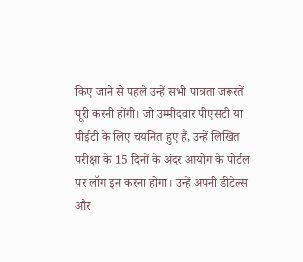किए जाने से पहले उन्हें सभी पात्रता जरूरतें पूरी करनी होंगी। जो उम्मीदवार पीएसटी या पीईटी के लिए चयनित हुए हैं, उन्हें लिखित परीक्षा के 15 दिनों के अंदर आयोग के पोर्टल पर लॉग इन करना होगा। उन्हें अपनी डीटेल्स और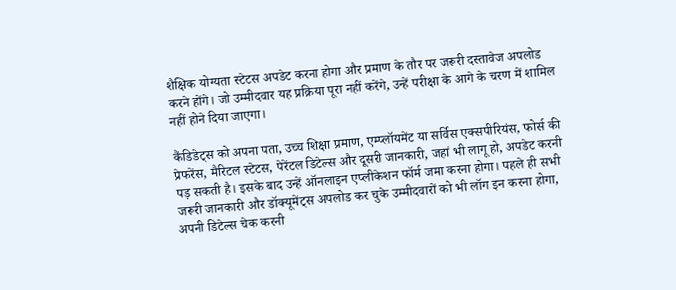शैक्षिक योग्यता स्टेटस अपडेट करना होगा और प्रमाण के तौर पर जरूरी दस्तावेज अपलोड करने होंगे। जो उम्मीदवार यह प्रक्रिया पूरा नहीं करेंगे, उन्हें परीक्षा के आगे के चरण में शामिल नहीं होने दिया जाएगा।

कैंडिडेट्स को अपना पता, उच्च शिक्षा प्रमाण, एम्प्लॉयमेंट या सर्विस एक्सपीरियंस, फोर्स की प्रेफरेंस, मैरिटल स्टेटस, पेरेंटल डिटेल्स और दूसरी जानकारी, जहां भी लागू हो, अपडेट करनी पड़ सकती है। इसके बाद उन्हें ऑनलाइन एप्लीकेशन फॉर्म जमा करना होगा। पहले ही सभी जरूरी जानकारी और डॉक्यूमेंट्स अपलोड कर चुके उम्मीदवारों को भी लॉग इन करना होगा, अपनी डिटेल्स चेक करनी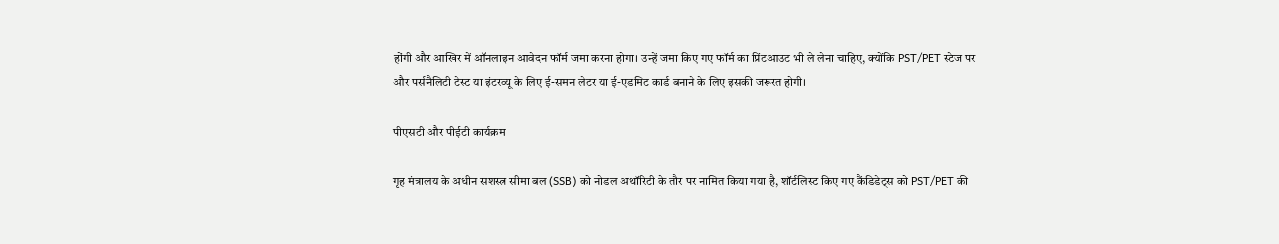होंगी और आखिर में ऑनलाइन आवेदन फॉर्म जमा करना होगा। उन्हें जमा किए गए फॉर्म का प्रिंटआउट भी ले लेना चाहिए, क्योंकि PST/PET स्टेज पर और पर्सनैलिटी टेस्ट या इंटरव्यू के लिए ई-समन लेटर या ई-एडमिट कार्ड बनाने के लिए इसकी जरूरत होगी।

पीएसटी और पीईटी कार्यक्रम

गृह मंत्रालय के अधीन सशस्त्र सीमा बल (SSB) को नोडल अथॉरिटी के तौर पर नामित किया गया है, शॉर्टलिस्ट किए गए कैंडिडेट्स को PST/PET की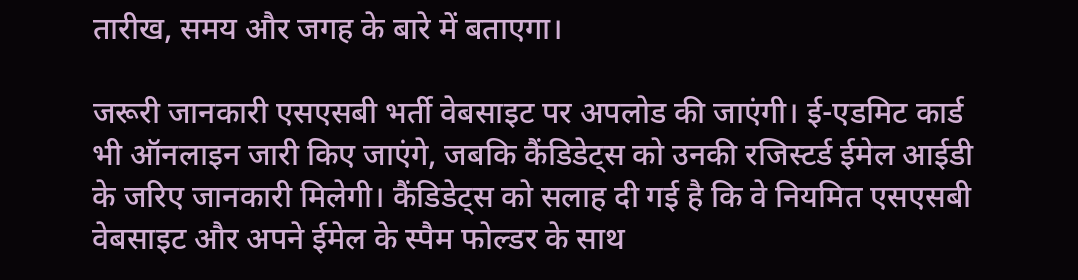तारीख, समय और जगह के बारे में बताएगा।

जरूरी जानकारी एसएसबी भर्ती वेबसाइट पर अपलोड की जाएंगी। ई-एडमिट कार्ड भी ऑनलाइन जारी किए जाएंगे, जबकि कैंडिडेट्स को उनकी रजिस्टर्ड ईमेल आईडी के जरिए जानकारी मिलेगी। कैंडिडेट्स को सलाह दी गई है कि वे नियमित एसएसबी वेबसाइट और अपने ईमेल के स्पैम फोल्डर के साथ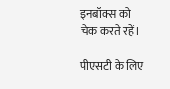इनबॉक्स को चेक करते रहें।

पीएसटी के लिए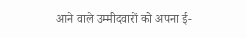आने वाले उम्मीदवारों को अपना ई-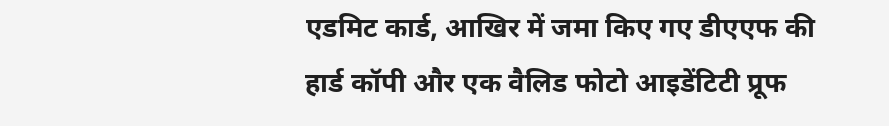एडमिट कार्ड, आखिर में जमा किए गए डीएएफ की हार्ड कॉपी और एक वैलिड फोटो आइडेंटिटी प्रूफ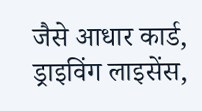जैसे आधार कार्ड, ड्राइविंग लाइसेंस,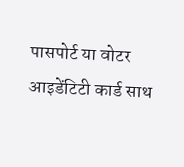पासपोर्ट या वोटर आइडेंटिटी कार्ड साथ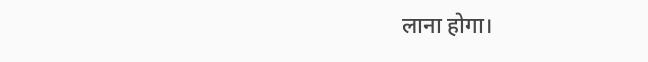लाना होगा।